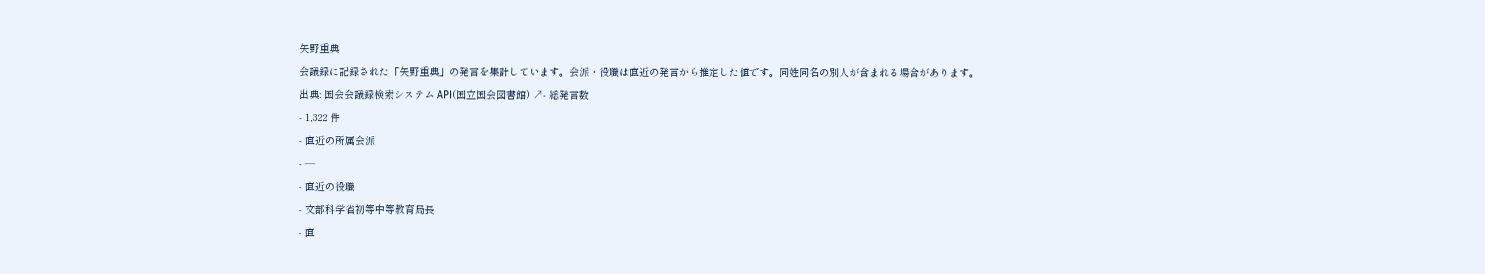矢野重典
会議録に記録された「矢野重典」の発言を集計しています。会派・役職は直近の発言から推定した値です。同姓同名の別人が含まれる場合があります。
出典: 国会会議録検索システム API(国立国会図書館) ↗- 総発言数
- 1,322 件
- 直近の所属会派
- —
- 直近の役職
- 文部科学省初等中等教育局長
- 直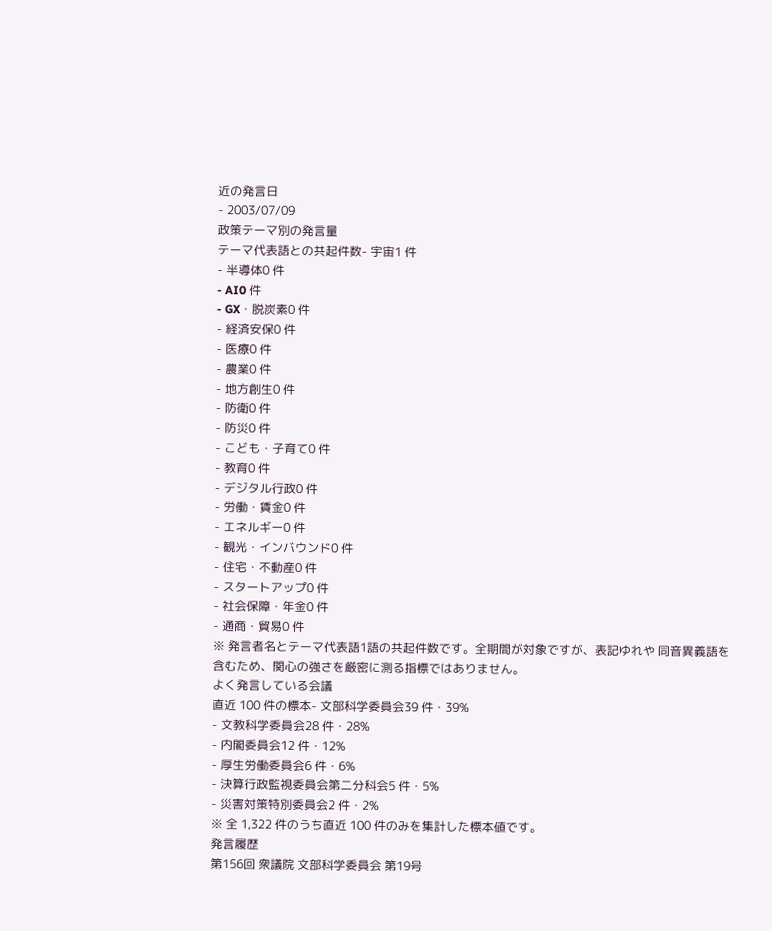近の発言日
- 2003/07/09
政策テーマ別の発言量
テーマ代表語との共起件数- 宇宙1 件
- 半導体0 件
- AI0 件
- GX・脱炭素0 件
- 経済安保0 件
- 医療0 件
- 農業0 件
- 地方創生0 件
- 防衛0 件
- 防災0 件
- こども・子育て0 件
- 教育0 件
- デジタル行政0 件
- 労働・賃金0 件
- エネルギー0 件
- 観光・インバウンド0 件
- 住宅・不動産0 件
- スタートアップ0 件
- 社会保障・年金0 件
- 通商・貿易0 件
※ 発言者名とテーマ代表語1語の共起件数です。全期間が対象ですが、表記ゆれや 同音異義語を含むため、関心の強さを厳密に測る指標ではありません。
よく発言している会議
直近 100 件の標本- 文部科学委員会39 件・39%
- 文教科学委員会28 件・28%
- 内閣委員会12 件・12%
- 厚生労働委員会6 件・6%
- 決算行政監視委員会第二分科会5 件・5%
- 災害対策特別委員会2 件・2%
※ 全 1,322 件のうち直近 100 件のみを集計した標本値です。
発言履歴
第156回 衆議院 文部科学委員会 第19号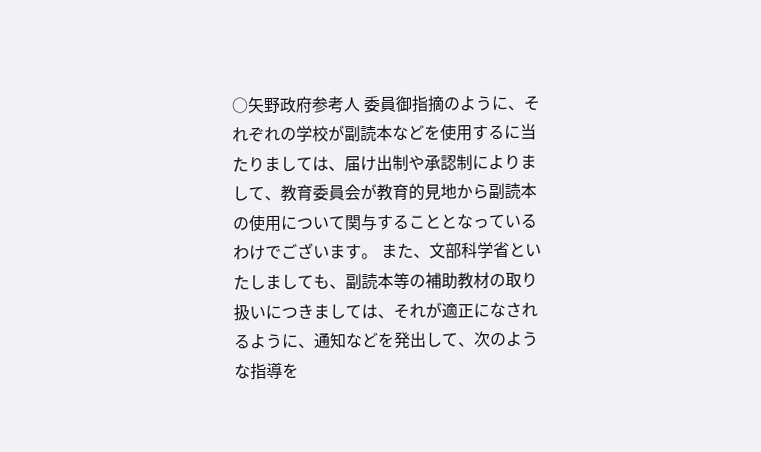○矢野政府参考人 委員御指摘のように、それぞれの学校が副読本などを使用するに当たりましては、届け出制や承認制によりまして、教育委員会が教育的見地から副読本の使用について関与することとなっているわけでございます。 また、文部科学省といたしましても、副読本等の補助教材の取り扱いにつきましては、それが適正になされるように、通知などを発出して、次のような指導を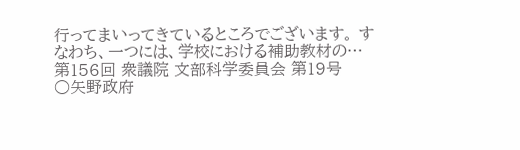行ってまいってきているところでございます。 すなわち、一つには、学校における補助教材の…
第156回 衆議院 文部科学委員会 第19号
○矢野政府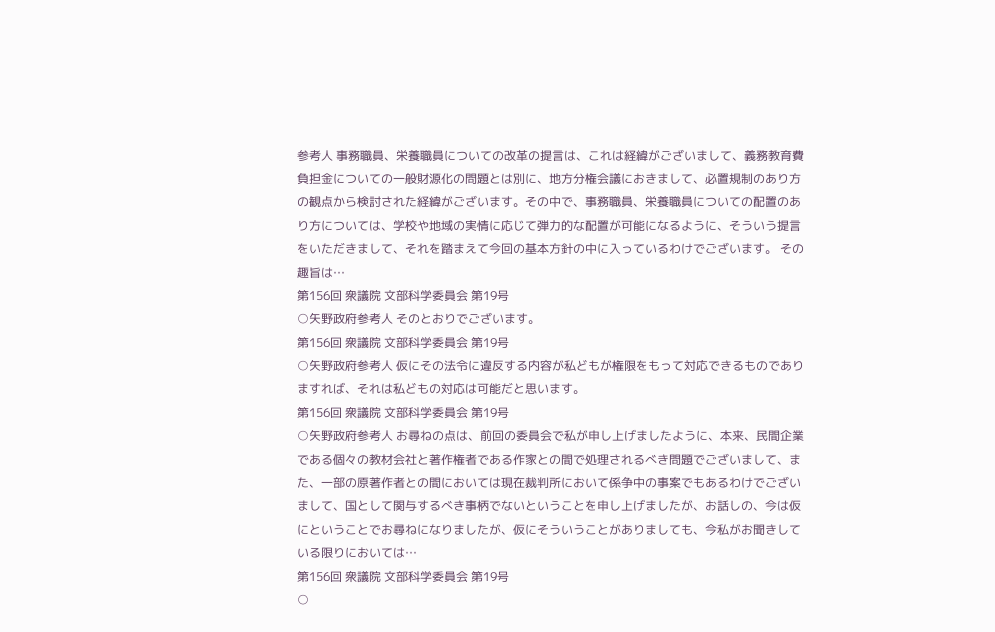参考人 事務職員、栄養職員についての改革の提言は、これは経緯がございまして、義務教育費負担金についての一般財源化の問題とは別に、地方分権会議におきまして、必置規制のあり方の観点から検討された経緯がございます。その中で、事務職員、栄養職員についての配置のあり方については、学校や地域の実情に応じて弾力的な配置が可能になるように、そういう提言をいただきまして、それを踏まえて今回の基本方針の中に入っているわけでございます。 その趣旨は…
第156回 衆議院 文部科学委員会 第19号
○矢野政府参考人 そのとおりでございます。
第156回 衆議院 文部科学委員会 第19号
○矢野政府参考人 仮にその法令に違反する内容が私どもが権限をもって対応できるものでありますれば、それは私どもの対応は可能だと思います。
第156回 衆議院 文部科学委員会 第19号
○矢野政府参考人 お尋ねの点は、前回の委員会で私が申し上げましたように、本来、民間企業である個々の教材会社と著作権者である作家との間で処理されるべき問題でございまして、また、一部の原著作者との間においては現在裁判所において係争中の事案でもあるわけでございまして、国として関与するべき事柄でないということを申し上げましたが、お話しの、今は仮にということでお尋ねになりましたが、仮にそういうことがありましても、今私がお聞きしている限りにおいては…
第156回 衆議院 文部科学委員会 第19号
○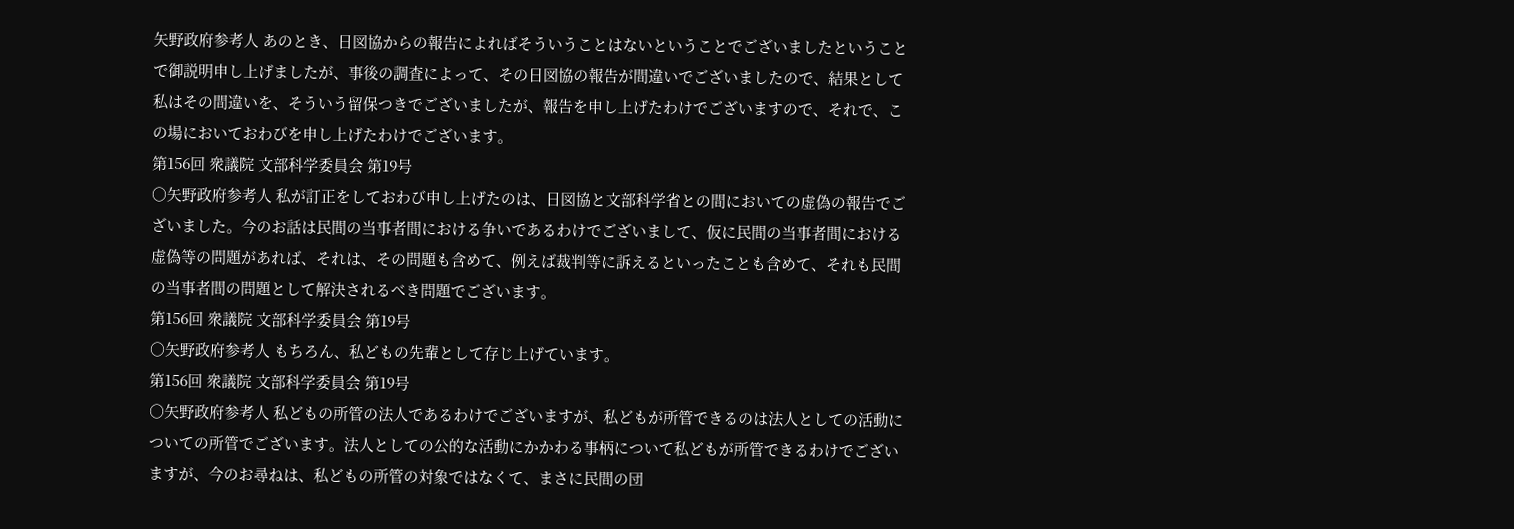矢野政府参考人 あのとき、日図協からの報告によればそういうことはないということでございましたということで御説明申し上げましたが、事後の調査によって、その日図協の報告が間違いでございましたので、結果として私はその間違いを、そういう留保つきでございましたが、報告を申し上げたわけでございますので、それで、この場においておわびを申し上げたわけでございます。
第156回 衆議院 文部科学委員会 第19号
○矢野政府参考人 私が訂正をしておわび申し上げたのは、日図協と文部科学省との間においての虚偽の報告でございました。今のお話は民間の当事者間における争いであるわけでございまして、仮に民間の当事者間における虚偽等の問題があれば、それは、その問題も含めて、例えば裁判等に訴えるといったことも含めて、それも民間の当事者間の問題として解決されるべき問題でございます。
第156回 衆議院 文部科学委員会 第19号
○矢野政府参考人 もちろん、私どもの先輩として存じ上げています。
第156回 衆議院 文部科学委員会 第19号
○矢野政府参考人 私どもの所管の法人であるわけでございますが、私どもが所管できるのは法人としての活動についての所管でございます。法人としての公的な活動にかかわる事柄について私どもが所管できるわけでございますが、今のお尋ねは、私どもの所管の対象ではなくて、まさに民間の団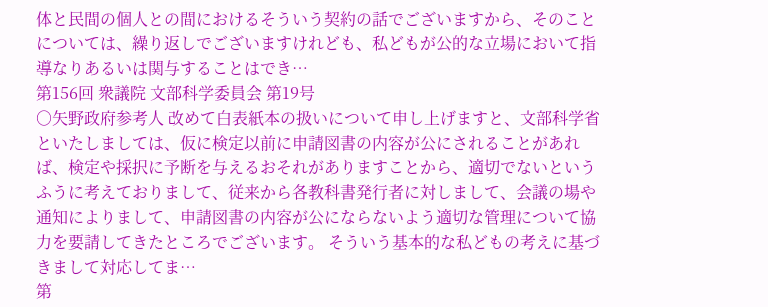体と民間の個人との間におけるそういう契約の話でございますから、そのことについては、繰り返しでございますけれども、私どもが公的な立場において指導なりあるいは関与することはでき…
第156回 衆議院 文部科学委員会 第19号
○矢野政府参考人 改めて白表紙本の扱いについて申し上げますと、文部科学省といたしましては、仮に検定以前に申請図書の内容が公にされることがあれば、検定や採択に予断を与えるおそれがありますことから、適切でないというふうに考えておりまして、従来から各教科書発行者に対しまして、会議の場や通知によりまして、申請図書の内容が公にならないよう適切な管理について協力を要請してきたところでございます。 そういう基本的な私どもの考えに基づきまして対応してま…
第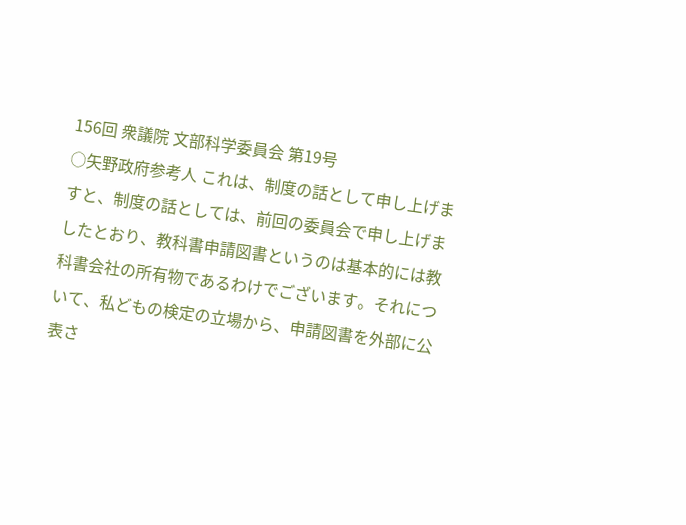156回 衆議院 文部科学委員会 第19号
○矢野政府参考人 これは、制度の話として申し上げますと、制度の話としては、前回の委員会で申し上げましたとおり、教科書申請図書というのは基本的には教科書会社の所有物であるわけでございます。それについて、私どもの検定の立場から、申請図書を外部に公表さ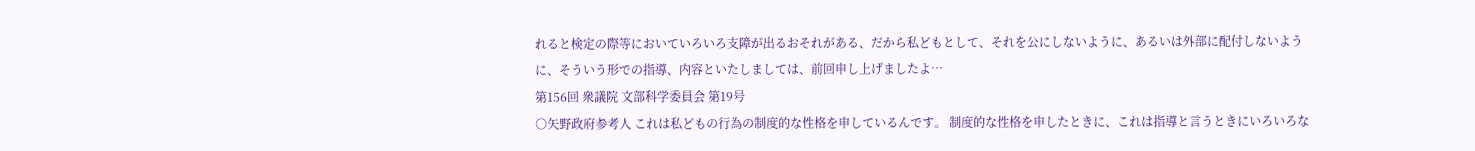れると検定の際等においていろいろ支障が出るおそれがある、だから私どもとして、それを公にしないように、あるいは外部に配付しないように、そういう形での指導、内容といたしましては、前回申し上げましたよ…
第156回 衆議院 文部科学委員会 第19号
○矢野政府参考人 これは私どもの行為の制度的な性格を申しているんです。 制度的な性格を申したときに、これは指導と言うときにいろいろな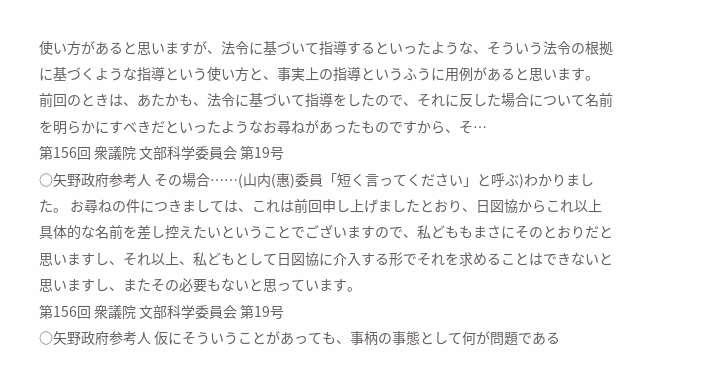使い方があると思いますが、法令に基づいて指導するといったような、そういう法令の根拠に基づくような指導という使い方と、事実上の指導というふうに用例があると思います。 前回のときは、あたかも、法令に基づいて指導をしたので、それに反した場合について名前を明らかにすべきだといったようなお尋ねがあったものですから、そ…
第156回 衆議院 文部科学委員会 第19号
○矢野政府参考人 その場合……(山内(惠)委員「短く言ってください」と呼ぶ)わかりました。 お尋ねの件につきましては、これは前回申し上げましたとおり、日図協からこれ以上具体的な名前を差し控えたいということでございますので、私どももまさにそのとおりだと思いますし、それ以上、私どもとして日図協に介入する形でそれを求めることはできないと思いますし、またその必要もないと思っています。
第156回 衆議院 文部科学委員会 第19号
○矢野政府参考人 仮にそういうことがあっても、事柄の事態として何が問題である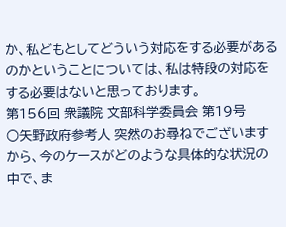か、私どもとしてどういう対応をする必要があるのかということについては、私は特段の対応をする必要はないと思っております。
第156回 衆議院 文部科学委員会 第19号
○矢野政府参考人 突然のお尋ねでございますから、今のケースがどのような具体的な状況の中で、ま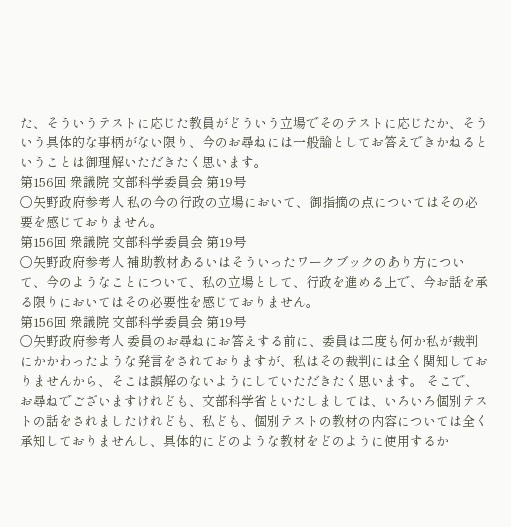た、そういうテストに応じた教員がどういう立場でそのテストに応じたか、そういう具体的な事柄がない限り、今のお尋ねには一般論としてお答えできかねるということは御理解いただきたく思います。
第156回 衆議院 文部科学委員会 第19号
○矢野政府参考人 私の今の行政の立場において、御指摘の点についてはその必要を感じておりません。
第156回 衆議院 文部科学委員会 第19号
○矢野政府参考人 補助教材あるいはそういったワークブックのあり方について、今のようなことについて、私の立場として、行政を進める上で、今お話を承る限りにおいてはその必要性を感じておりません。
第156回 衆議院 文部科学委員会 第19号
○矢野政府参考人 委員のお尋ねにお答えする前に、委員は二度も何か私が裁判にかかわったような発言をされておりますが、私はその裁判には全く関知しておりませんから、そこは誤解のないようにしていただきたく思います。 そこで、お尋ねでございますけれども、文部科学省といたしましては、いろいろ個別テストの話をされましたけれども、私ども、個別テストの教材の内容については全く承知しておりませんし、具体的にどのような教材をどのように使用するか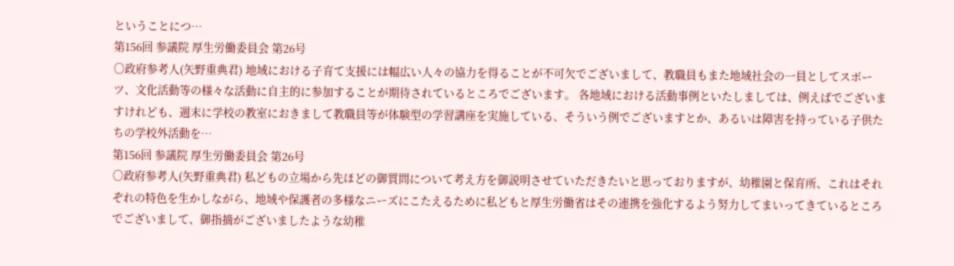ということにつ…
第156回 参議院 厚生労働委員会 第26号
○政府参考人(矢野重典君) 地域における子育て支援には幅広い人々の協力を得ることが不可欠でございまして、教職員もまた地域社会の一員としてスポーツ、文化活動等の様々な活動に自主的に参加することが期待されているところでございます。 各地域における活動事例といたしましては、例えばでございますけれども、週末に学校の教室におきまして教職員等が体験型の学習講座を実施している、そういう例でございますとか、あるいは障害を持っている子供たちの学校外活動を…
第156回 参議院 厚生労働委員会 第26号
○政府参考人(矢野重典君) 私どもの立場から先ほどの御質問について考え方を御説明させていただきたいと思っておりますが、幼稚園と保育所、これはそれぞれの特色を生かしながら、地域や保護者の多様なニーズにこたえるために私どもと厚生労働省はその連携を強化するよう努力してまいってきているところでございまして、御指摘がございましたような幼稚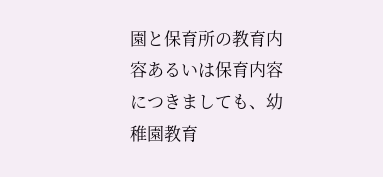園と保育所の教育内容あるいは保育内容につきましても、幼稚園教育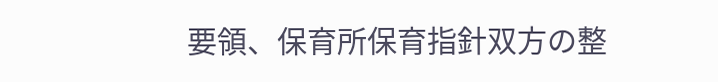要領、保育所保育指針双方の整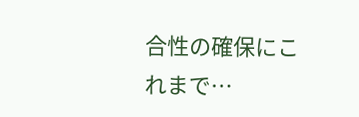合性の確保にこれまで…